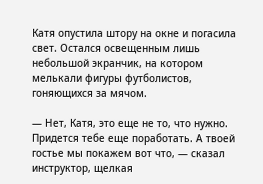Катя опустила штору на окне и погасила свет. Остался освещенным лишь небольшой экранчик, на котором мелькали фигуры футболистов, гоняющихся за мячом.

— Нет, Катя, это еще не то, что нужно. Придется тебе еще поработать. А твоей гостье мы покажем вот что, — сказал инструктор, щелкая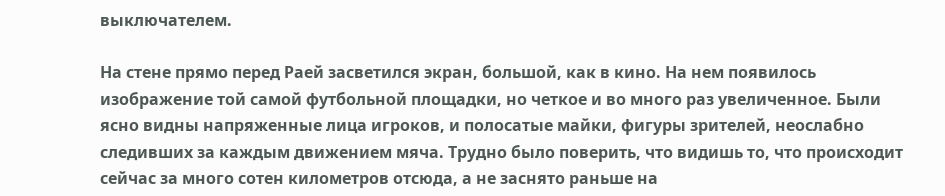выключателем.

На стене прямо перед Раей засветился экран, большой, как в кино. На нем появилось изображение той самой футбольной площадки, но четкое и во много раз увеличенное. Были ясно видны напряженные лица игроков, и полосатые майки, фигуры зрителей, неослабно следивших за каждым движением мяча. Трудно было поверить, что видишь то, что происходит сейчас за много сотен километров отсюда, а не заснято раньше на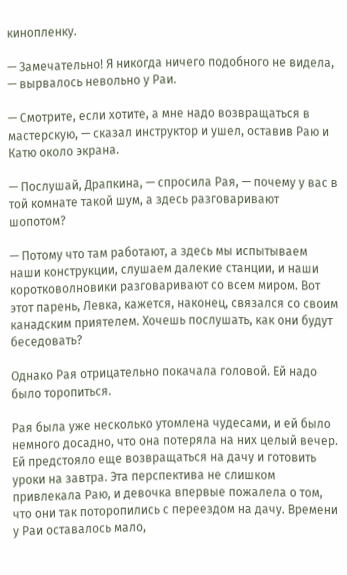кинопленку.

— Замечательно! Я никогда ничего подобного не видела, — вырвалось невольно у Раи.

— Смотрите, если хотите, а мне надо возвращаться в мастерскую, — сказал инструктор и ушел, оставив Раю и Катю около экрана.

— Послушай, Драпкина, — спросила Рая, — почему у вас в той комнате такой шум, а здесь разговаривают шопотом?

— Потому что там работают, а здесь мы испытываем наши конструкции, слушаем далекие станции, и наши коротковолновики разговаривают со всем миром. Вот этот парень, Левка, кажется, наконец, связался со своим канадским приятелем. Хочешь послушать, как они будут беседовать?

Однако Рая отрицательно покачала головой. Ей надо было торопиться.

Рая была уже несколько утомлена чудесами, и ей было немного досадно, что она потеряла на них целый вечер. Ей предстояло еще возвращаться на дачу и готовить уроки на завтра. Эта перспектива не слишком привлекала Раю, и девочка впервые пожалела о том, что они так поторопились с переездом на дачу. Времени у Раи оставалось мало,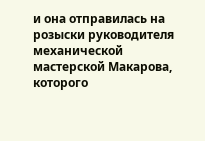и она отправилась на розыски руководителя механической мастерской Макарова, которого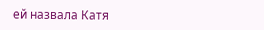ей назвала Катя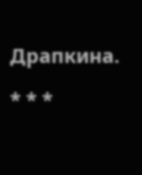Драпкина.

* * *